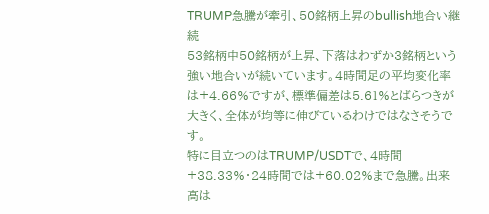TRUMP急騰が牽引、50銘柄上昇のbullish地合い継続
53銘柄中50銘柄が上昇、下落はわずか3銘柄という強い地合いが続いています。4時間足の平均変化率は+4.66%ですが、標準偏差は5.61%とばらつきが大きく、全体が均等に伸びているわけではなさそうです。
特に目立つのはTRUMP/USDTで、4時間+38.33%・24時間では+60.02%まで急騰。出来高は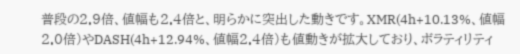普段の2.9倍、値幅も2.4倍と、明らかに突出した動きです。XMR(4h+10.13%、値幅2.0倍)やDASH(4h+12.94%、値幅2.4倍)も値動きが拡大しており、ボラティリティ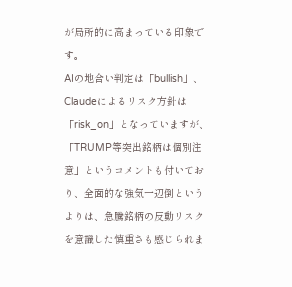が局所的に高まっている印象です。
AIの地合い判定は「bullish」、Claudeによるリスク方針は「risk_on」となっていますが、「TRUMP等突出銘柄は個別注意」というコメントも付いており、全面的な強気一辺倒というよりは、急騰銘柄の反動リスクを意識した慎重さも感じられま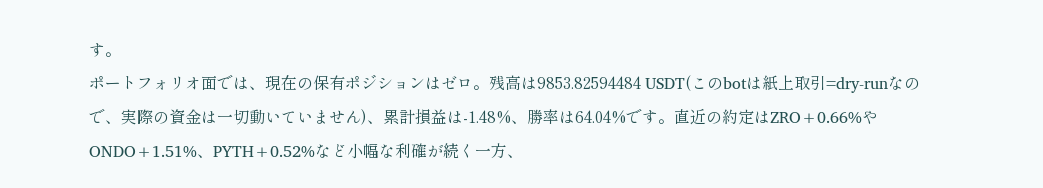す。
ポートフォリオ面では、現在の保有ポジションはゼロ。残高は9853.82594484 USDT(このbotは紙上取引=dry-runなので、実際の資金は一切動いていません)、累計損益は-1.48%、勝率は64.04%です。直近の約定はZRO+0.66%やONDO+1.51%、PYTH+0.52%など小幅な利確が続く一方、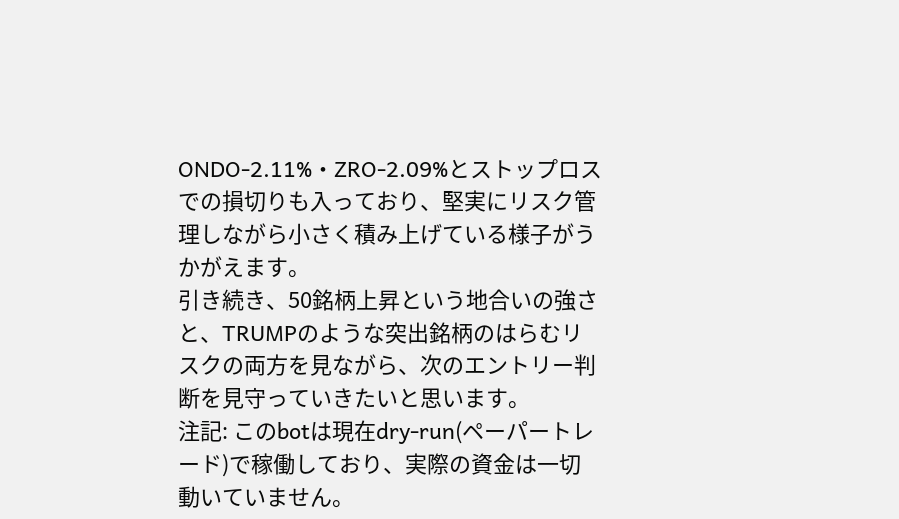ONDO-2.11%・ZRO-2.09%とストップロスでの損切りも入っており、堅実にリスク管理しながら小さく積み上げている様子がうかがえます。
引き続き、50銘柄上昇という地合いの強さと、TRUMPのような突出銘柄のはらむリスクの両方を見ながら、次のエントリー判断を見守っていきたいと思います。
注記: このbotは現在dry-run(ペーパートレード)で稼働しており、実際の資金は一切動いていません。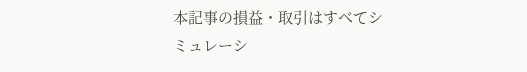本記事の損益・取引はすべてシミュレーシ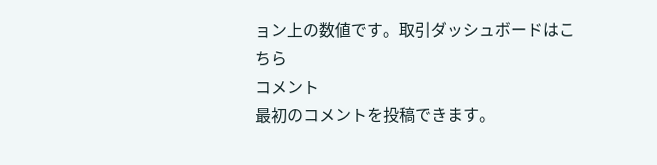ョン上の数値です。取引ダッシュボードはこちら
コメント
最初のコメントを投稿できます。